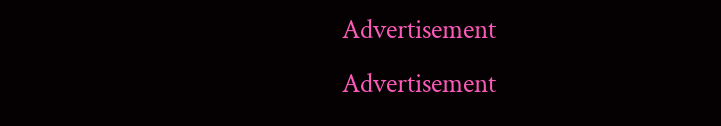Advertisement
Advertisement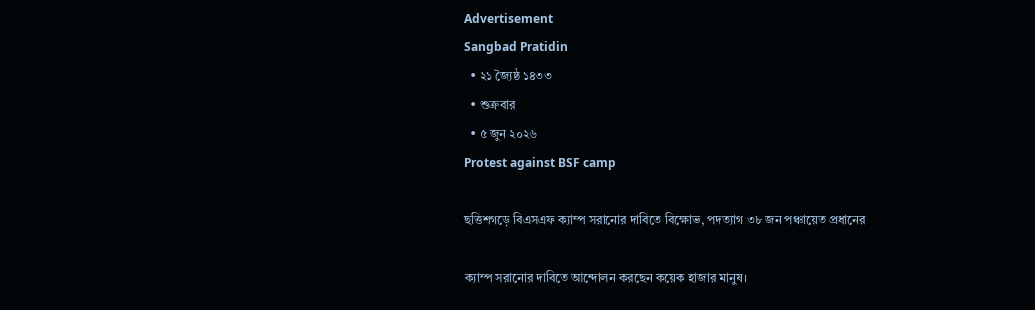Advertisement
Sangbad Pratidin
  • ২১ জ্যৈষ্ঠ ১৪৩৩
  • শুক্রবার
  • ৫ জুন ২০২৬
Protest against BSF camp

ছত্তিশগড়ে বিএসএফ ক্যাম্প সরানোর দাবিতে বিক্ষোভ, পদত্যাগ ৩৮ জন পঞ্চায়েত প্রধানের

ক্যাম্প সরানোর দাবিতে আন্দোলন করছেন কয়েক হাজার মানুষ।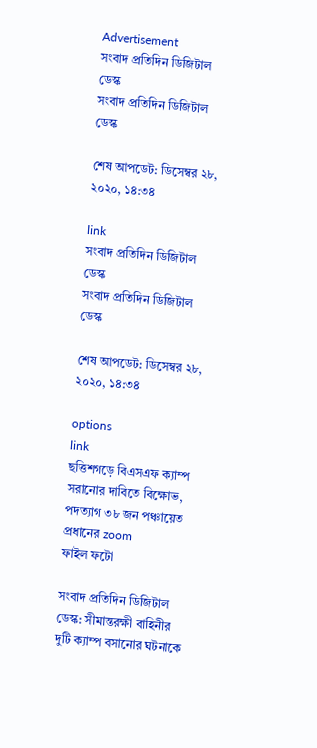Advertisement
সংবাদ প্রতিদিন ডিজিটাল ডেস্ক
সংবাদ প্রতিদিন ডিজিটাল ডেস্ক

শেষ আপডেট: ডিসেম্বর ২৮, ২০২০, ১৪:৩৪

link
সংবাদ প্রতিদিন ডিজিটাল ডেস্ক
সংবাদ প্রতিদিন ডিজিটাল ডেস্ক

শেষ আপডেট: ডিসেম্বর ২৮, ২০২০, ১৪:৩৪

options
link
ছত্তিশগড়ে বিএসএফ ক্যাম্প সরানোর দাবিতে বিক্ষোভ, পদত্যাগ ৩৮ জন পঞ্চায়েত প্রধানের zoom
ফাইল ফটো

সংবাদ প্রতিদিন ডিজিটাল ডেস্ক: সীমান্তরক্ষী বাহিনীর দুটি ক্যাম্প বসানোর ঘটনাকে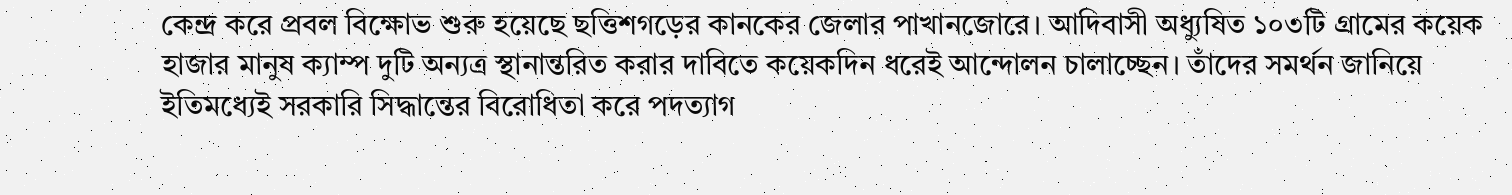কেন্দ্র করে প্রবল বিক্ষোভ শুরু হয়েছে ছত্তিশগড়ের কানকের জেলার পাখানজোরে। আদিবাসী অধ্যুষিত ১০৩টি গ্রামের কয়েক হাজার মানুষ ক্যাম্প দুটি অন্যত্র স্থানান্তরিত করার দাবিতে কয়েকদিন ধরেই আন্দোলন চালাচ্ছেন। তাঁদের সমর্থন জানিয়ে ইতিমধ্যেই সরকারি সিদ্ধান্তের বিরোধিতা করে পদত্যাগ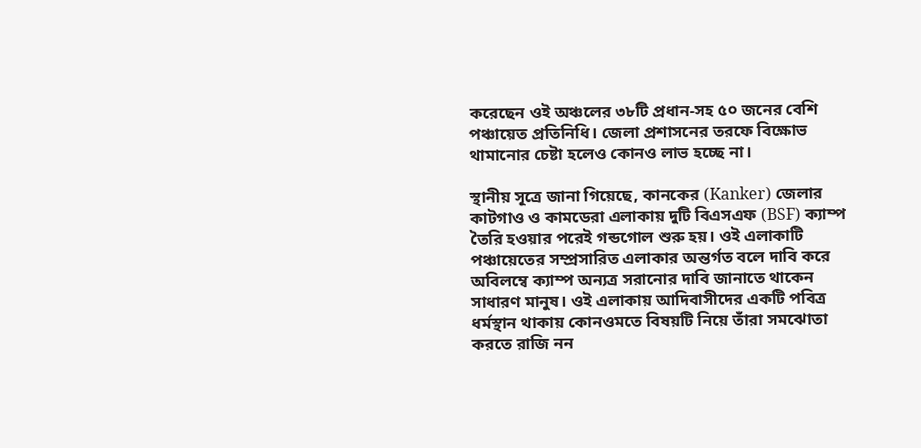করেছেন ওই অঞ্চলের ৩৮টি প্রধান-সহ ৫০ জনের বেশি পঞ্চায়েত প্রতিনিধি। জেলা প্রশাসনের তরফে বিক্ষোভ থামানোর চেষ্টা হলেও কোনও লাভ হচ্ছে না।

স্থানীয় সূত্রে জানা গিয়েছে, কানকের (Kanker) জেলার কাটগাও ও কামডেরা এলাকায় দুটি বিএসএফ (BSF) ক্যাম্প তৈরি হওয়ার পরেই গন্ডগোল শুরু হয়। ওই এলাকাটি পঞ্চায়েতের সম্প্রসারিত এলাকার অন্তর্গত বলে দাবি করে অবিলম্বে ক্যাম্প অন্যত্র সরানোর দাবি জানাতে থাকেন সাধারণ মানুষ। ওই এলাকায় আদিবাসীদের একটি পবিত্র ধর্মস্থান থাকায় কোনওমতে বিষয়টি নিয়ে তাঁরা সমঝোতা করতে রাজি নন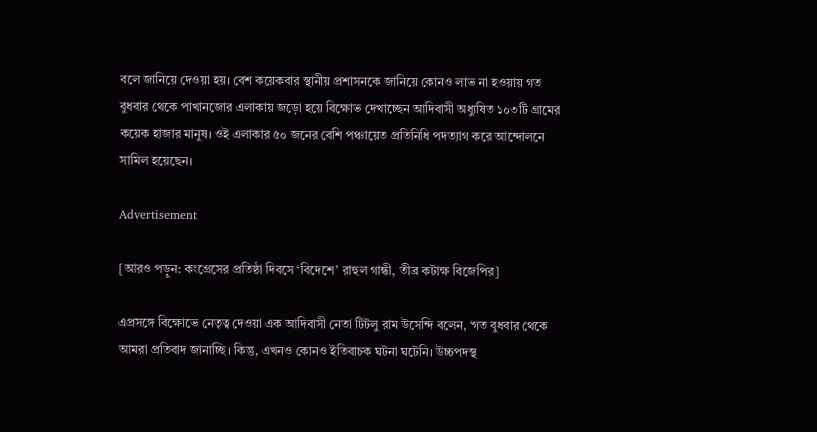বলে জানিয়ে দেওয়া হয়। বেশ কয়েকবার স্থানীয় প্রশাসনকে জানিয়ে কোনও লাভ না হওয়ায় গত বুধবার থেকে পাখানজোর এলাকায় জড়ো হয়ে বিক্ষোভ দেখাচ্ছেন আদিবাসী অধ্যুষিত ১০৩টি গ্রামের কয়েক হাজার মানুষ। ওই এলাকার ৫০ জনের বেশি পঞ্চায়েত প্রতিনিধি পদত্যাগ করে আন্দোলনে সামিল হয়েছেন।

Advertisement

[আরও পড়ুন: কংগ্রেসের প্রতিষ্ঠা দিবসে ‘বিদেশে’ রাহুল গান্ধী, তীব্র কটাক্ষ বিজেপির]

এপ্রসঙ্গে বিক্ষোভে নেতৃত্ব দেওয়া এক আদিবাসী নেতা টিটলু রাম উসেন্দি বলেন, ‘গত বুধবার থেকে আমরা প্রতিবাদ জানাচ্ছি। কিন্তু, এখনও কোনও ইতিবাচক ঘটনা ঘটেনি। উচ্চপদস্থ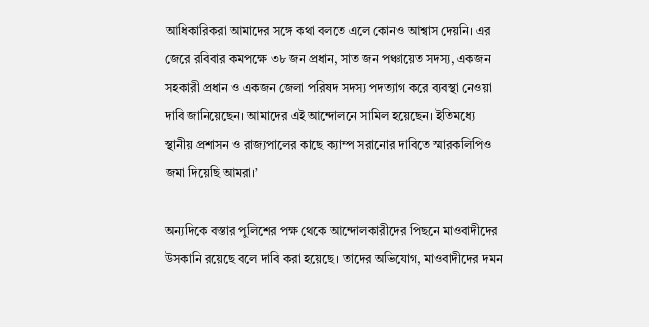আধিকারিকরা আমাদের সঙ্গে কথা বলতে এলে কোনও আশ্বাস দেয়নি। এর জেরে রবিবার কমপক্ষে ৩৮ জন প্রধান, সাত জন পঞ্চায়েত সদস্য, একজন সহকারী প্রধান ও একজন জেলা পরিষদ সদস্য পদত্যাগ করে ব্যবস্থা নেওয়া দাবি জানিয়েছেন। আমাদের এই আন্দোলনে সামিল হয়েছেন। ইতিমধ্যে স্থানীয় প্রশাসন ও রাজ্যপালের কাছে ক্যাম্প সরানোর দাবিতে স্মারকলিপিও জমা দিয়েছি আমরা।’

অন্যদিকে বস্তার পুলিশের পক্ষ থেকে আন্দোলকারীদের পিছনে মাওবাদীদের উসকানি রয়েছে বলে দাবি করা হয়েছে। তাদের অভিযোগ, মাওবাদীদের দমন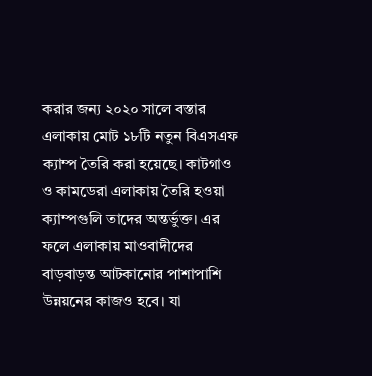করার জন্য ২০২০ সালে বস্তার এলাকায় মোট ১৮টি নতুন বিএসএফ ক্যাম্প তৈরি করা হয়েছে। কাটগাও ও কামডেরা এলাকায় তৈরি হওয়া ক্যাম্পগুলি তাদের অন্তর্ভুক্ত। এর ফলে এলাকায় মাওবাদীদের বাড়বাড়ন্ত আটকানোর পাশাপাশি উন্নয়নের কাজও হবে। যা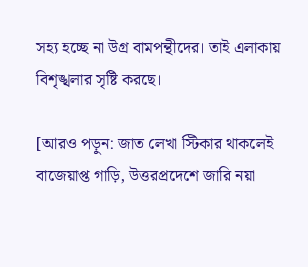সহ্য হচ্ছে না উগ্র বামপন্থীদের। তাই এলাকায় বিশৃঙ্খলার সৃষ্টি করছে।

[আরও পড়ুন: জাত লেখা স্টিকার থাকলেই বাজেয়াপ্ত গাড়ি, উত্তরপ্রদেশে জারি নয়া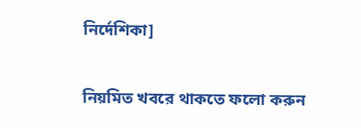নির্দেশিকা]

নিয়মিত খবরে থাকতে ফলো করুন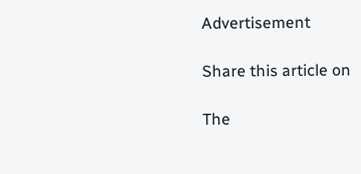Advertisement

Share this article on

The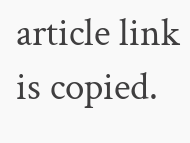article link is copied.